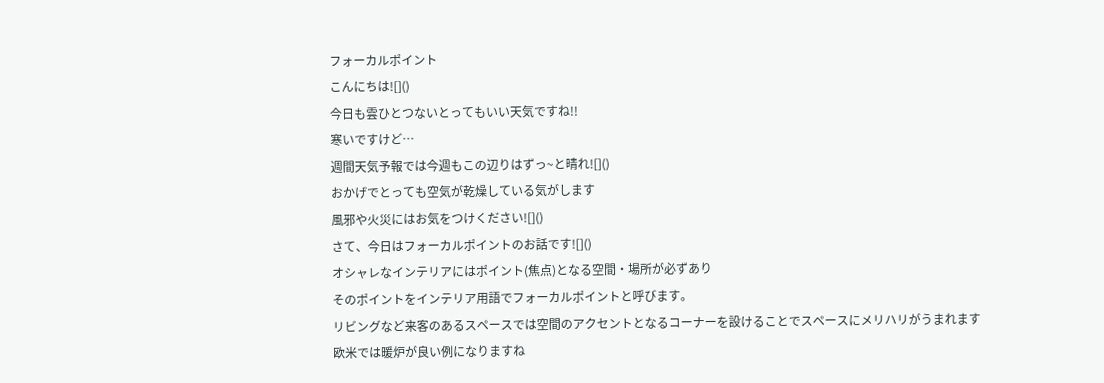フォーカルポイント
こんにちは![]()
今日も雲ひとつないとってもいい天気ですね!!
寒いですけど…
週間天気予報では今週もこの辺りはずっ~と晴れ![]()
おかげでとっても空気が乾燥している気がします
風邪や火災にはお気をつけください![]()
さて、今日はフォーカルポイントのお話です![]()
オシャレなインテリアにはポイント(焦点)となる空間・場所が必ずあり
そのポイントをインテリア用語でフォーカルポイントと呼びます。
リビングなど来客のあるスペースでは空間のアクセントとなるコーナーを設けることでスペースにメリハリがうまれます
欧米では暖炉が良い例になりますね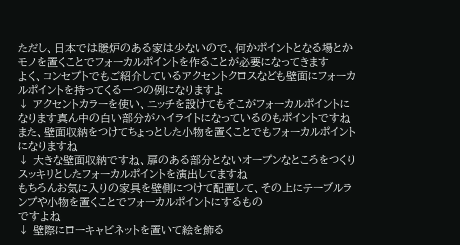ただし、日本では暖炉のある家は少ないので、何かポイントとなる場とかモノを置くことでフォーカルポイントを作ることが必要になってきます
よく、コンセプトでもご紹介しているアクセントクロスなども壁面にフォーカルポイントを持ってくる一つの例になりますよ
↓ アクセントカラーを使い、ニッチを設けてもそこがフォーカルポイントになります真ん中の白い部分がハイライトになっているのもポイントですね
また、壁面収納をつけてちょっとした小物を置くことでもフォーカルポイントになりますね
↓ 大きな壁面収納ですね、扉のある部分とないオープンなところをつくりスッキリとしたフォーカルポイントを演出してますね
もちろんお気に入りの家具を壁側につけて配置して、その上にテーブルランプや小物を置くことでフォーカルポイントにするもの
ですよね
↓ 壁際にローキャビネットを置いて絵を飾る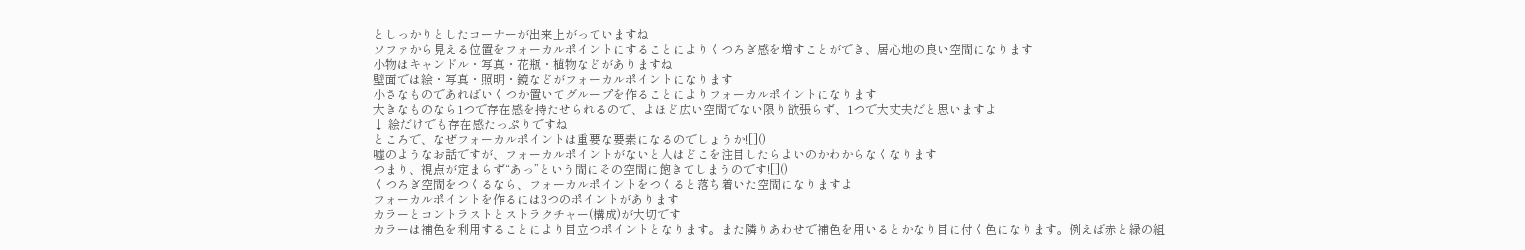としっかりとしたコーナーが出来上がっていますね
ソファから見える位置をフォーカルポイントにすることによりくつろぎ感を増すことができ、居心地の良い空間になります
小物はキャンドル・写真・花瓶・植物などがありますね
壁面では絵・写真・照明・鏡などがフォーカルポイントになります
小さなものであればいくつか置いてグループを作ることによりフォーカルポイントになります
大きなものなら1つで存在感を持たせられるので、よほど広い空間でない限り欲張らず、1つで大丈夫だと思いますよ
↓ 絵だけでも存在感たっぷりですね
ところで、なぜフォーカルポイントは重要な要素になるのでしょうか![]()
嘘のようなお話ですが、フォーカルポイントがないと人はどこを注目したらよいのかわからなくなります
つまり、視点が定まらず“あっ”という間にその空間に飽きてしまうのです![]()
くつろぎ空間をつくるなら、フォーカルポイントをつくると落ち着いた空間になりますよ
フォーカルポイントを作るには3つのポイントがあります
カラーとコントラストとストラクチャー(構成)が大切です
カラーは補色を利用することにより目立つポイントとなります。また隣りあわせで補色を用いるとかなり目に付く色になります。例えば赤と緑の組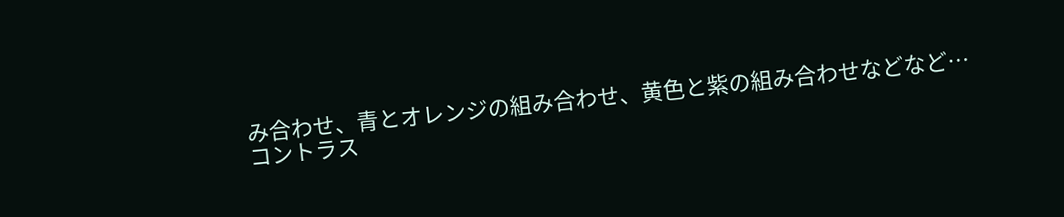み合わせ、青とオレンジの組み合わせ、黄色と紫の組み合わせなどなど…
コントラス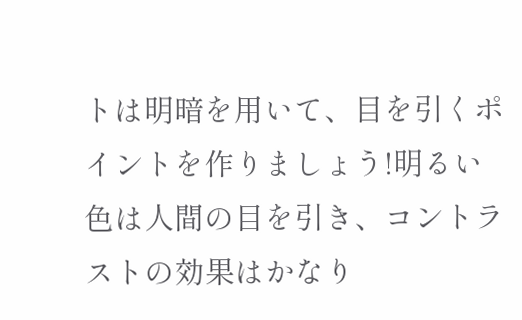トは明暗を用いて、目を引くポイントを作りましょう!明るい色は人間の目を引き、コントラストの効果はかなり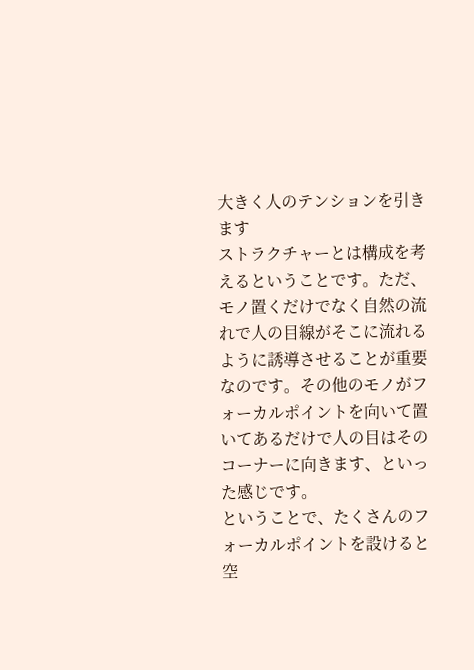大きく人のテンションを引きます
ストラクチャーとは構成を考えるということです。ただ、モノ置くだけでなく自然の流れで人の目線がそこに流れるように誘導させることが重要なのです。その他のモノがフォーカルポイントを向いて置いてあるだけで人の目はそのコーナーに向きます、といった感じです。
ということで、たくさんのフォーカルポイントを設けると空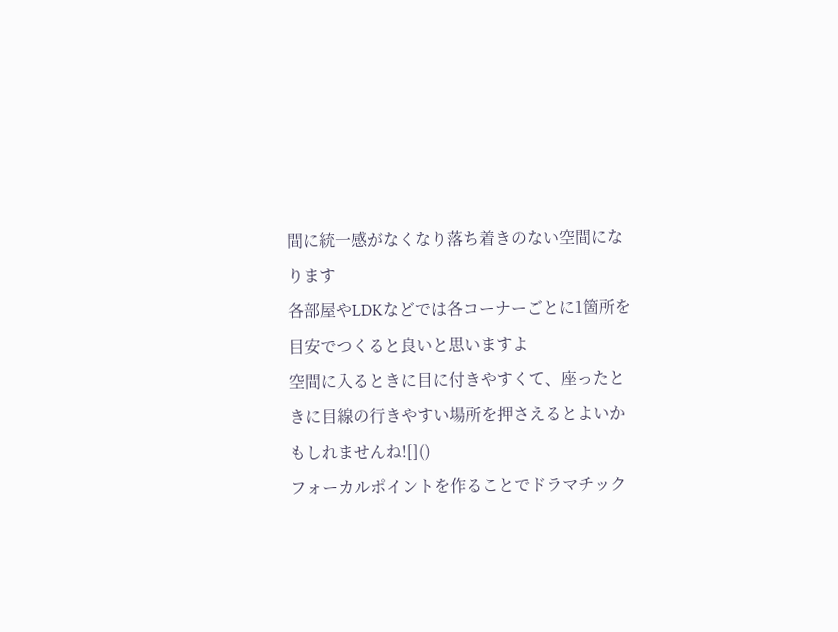間に統一感がなくなり落ち着きのない空間になります
各部屋やLDKなどでは各コーナーごとに1箇所を目安でつくると良いと思いますよ
空間に入るときに目に付きやすくて、座ったときに目線の行きやすい場所を押さえるとよいかもしれませんね![]()
フォーカルポイントを作ることでドラマチック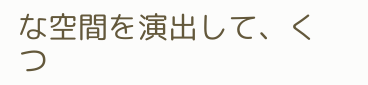な空間を演出して、くつ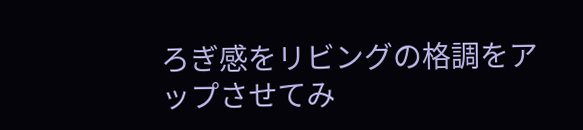ろぎ感をリビングの格調をアップさせてみ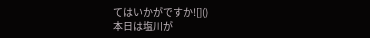てはいかがですか![]()
本日は塩川が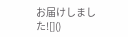お届けしました![]()